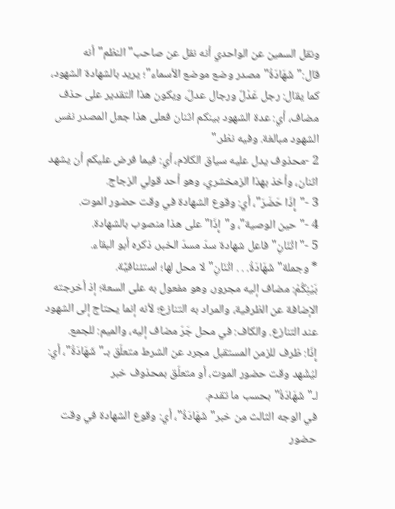ونقل السمين عن الواحدي أنه نقل عن صاحب"النظم"أنه قال:"شَهَادَةُ"مصدر وضع موضع الأسماء"؛ يريد بالشهادة الشهود، كما يقال: رجل عَدْلٌ ورجال عدلٌ، ويكون هذا التقدير على حذف مضاف، أي: عدة الشهود بينكم اثنان فعلى هذا جعل المصدر نفس الشهود مبالغة. وفيه نظر."
2 -محذوف يدل عليه سياق الكلام، أي: فيما فرض عليكم أن يشهد اثنان، وأخذ بهذا الزمخشري، وهو أحد قولي الزجاج.
3 -"إِذَا حَضَرَ"، أي: وقوع الشهادة في وقت حضور الموت.
4 -"حين الوصية"، و"إِذَا"على هذا منصوب بالشهادة.
5 -"اثْنَانِ"فاعل شهادة سدّ مسدّ الخبر، ذكره أبو البقاء.
* وجملة"شَهَادَةُ. . . اثْنَانِ"لا محل لها؛ استئنافيَّة.
بَيْنِكُمْ: مضاف إليه مجرور، وهو مفعول به على السعة؛ إذ أخرجته الإضافة عن الظرفية، والمراد به التنازع؛ لأنه إنما يحتاج إلى الشهود عند التنازع. والكاف: في محل جَرّ مضاف إليه، والميم: للجمع.
إِذَا: ظرف للزمن المستقبل مجرد عن الشرط متعلّق بـ"شَهَادَةُ"، أي: ليُشْهد وقت حضور الموت، أو متعلّق بمحذوف خبر لـ"شَهَادَةُ"بحسب ما تقدم.
في الوجه الثالث من خبر"شَهَادَةُ"، أي: وقوع الشهادة في وقت حضور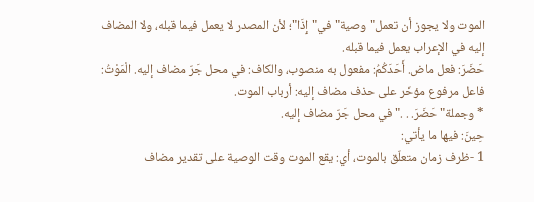الموت ولا يجوز أن تعمل"وصية"في"إِذَا"؛ لأن المصدر لا يعمل فيما قبله، ولا المضاف إليه في الإعراب يعمل فيما قبله.
حَضَرَ: فعل ماض. أَحَدَكُمُ: مفعول به منصوب، والكاف: في محل جَرّ مضاف إليه. الْمَوْتُ: فاعل مرفوع مؤخّر على حذف مضاف إليه: أرباب الموت.
* وجملة"حَضَرَ. . ."في محل جَرّ مضاف إليه.
حِينَ: فيها ما يأتي:
1 -ظرف زمان متعلّق بالموت، أي: يقع الموت وقت الوصية على تقدير مضاف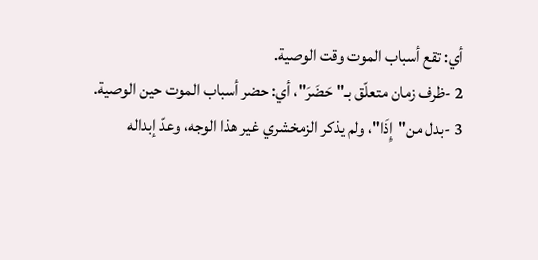أي: تقع أسباب الموت وقت الوصية.
2 -ظرف زمان متعلّق بـ"حَضَرَ"، أي: حضر أسباب الموت حين الوصية.
3 -بدل من"إِذَا"، ولم يذكر الزمخشري غير هذا الوجه، وعدّ إبداله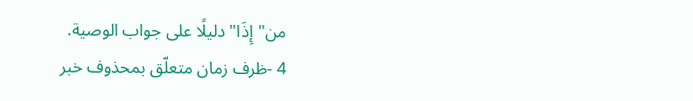من"إِذَا"دليلًا على جواب الوصية.
4 -ظرف زمان متعلّق بمحذوف خبر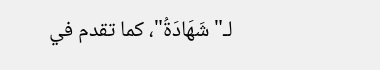لـ"شَهَادَةُ"، كما تقدم في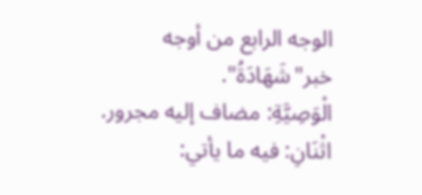الوجه الرابع من أوجه خبر"شَهَادَةُ".
الْوَصِيَّةِ: مضاف إليه مجرور.
اثْنَانِ: فيه ما يأتي: